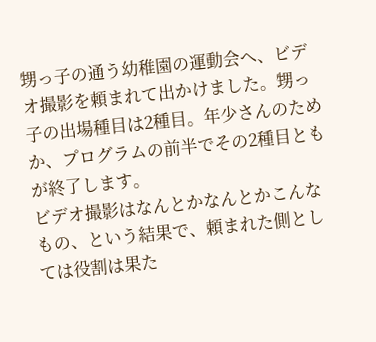甥っ子の通う幼稚園の運動会へ、ビデオ撮影を頼まれて出かけました。甥っ子の出場種目は2種目。年少さんのためか、プログラムの前半でその2種目ともが終了します。
ビデオ撮影はなんとかなんとかこんなもの、という結果で、頼まれた側としては役割は果た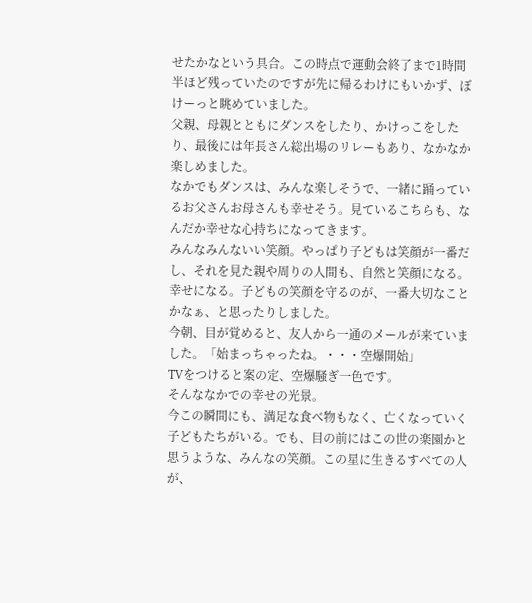せたかなという具合。この時点で運動会終了まで1時間半ほど残っていたのですが先に帰るわけにもいかず、ぼけーっと眺めていました。
父親、母親とともにダンスをしたり、かけっこをしたり、最後には年長さん総出場のリレーもあり、なかなか楽しめました。
なかでもダンスは、みんな楽しそうで、一緒に踊っているお父さんお母さんも幸せそう。見ているこちらも、なんだか幸せな心持ちになってきます。
みんなみんないい笑顔。やっぱり子どもは笑顔が一番だし、それを見た親や周りの人間も、自然と笑顔になる。幸せになる。子どもの笑顔を守るのが、一番大切なことかなぁ、と思ったりしました。
今朝、目が覚めると、友人から一通のメールが来ていました。「始まっちゃったね。・・・空爆開始」
TVをつけると案の定、空爆騒ぎ一色です。
そんななかでの幸せの光景。
今この瞬間にも、満足な食べ物もなく、亡くなっていく子どもたちがいる。でも、目の前にはこの世の楽園かと思うような、みんなの笑顔。この星に生きるすべての人が、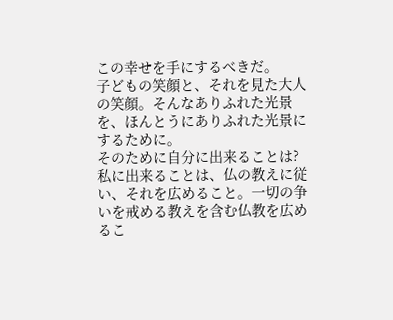この幸せを手にするべきだ。
子どもの笑顔と、それを見た大人の笑顔。そんなありふれた光景を、ほんとうにありふれた光景にするために。
そのために自分に出来ることは?
私に出来ることは、仏の教えに従い、それを広めること。一切の争いを戒める教えを含む仏教を広めるこ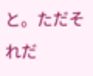と。ただそれだ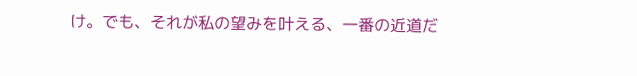け。でも、それが私の望みを叶える、一番の近道だ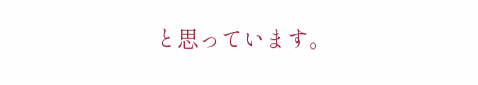と思っています。